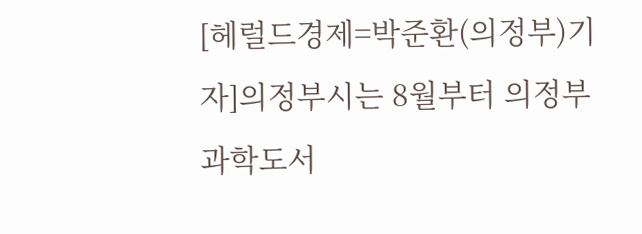[헤럴드경제=박준환(의정부)기자]의정부시는 8월부터 의정부과학도서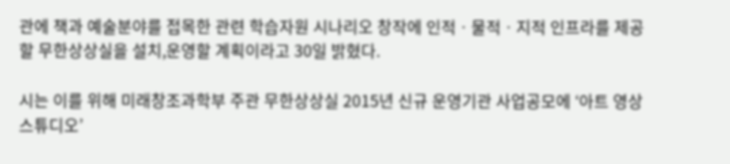관에 책과 예술분야를 접목한 관련 학습자원 시나리오 창작에 인적ㆍ물적ㆍ지적 인프라를 제공할 무한상상실을 설치,운영할 계획이라고 30일 밝혔다.

시는 이를 위해 미래창조과학부 주관 무한상상실 2015년 신규 운영기관 사업공모에 ‘아트 영상 스튜디오’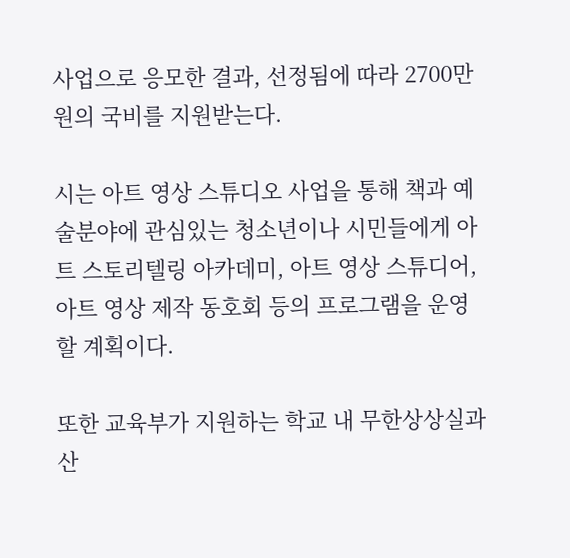사업으로 응모한 결과, 선정됨에 따라 2700만원의 국비를 지원받는다.

시는 아트 영상 스튜디오 사업을 통해 책과 예술분야에 관심있는 청소년이나 시민들에게 아트 스토리텔링 아카데미, 아트 영상 스튜디어, 아트 영상 제작 동호회 등의 프로그램을 운영할 계획이다.

또한 교육부가 지원하는 학교 내 무한상상실과 산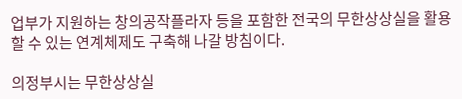업부가 지원하는 창의공작플라자 등을 포함한 전국의 무한상상실을 활용할 수 있는 연계체제도 구축해 나갈 방침이다.

의정부시는 무한상상실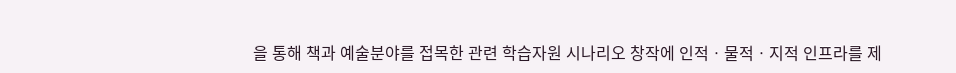을 통해 책과 예술분야를 접목한 관련 학습자원 시나리오 창작에 인적ㆍ물적ㆍ지적 인프라를 제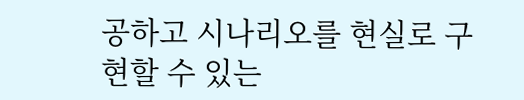공하고 시나리오를 현실로 구현할 수 있는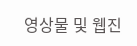영상물 및 웹진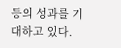등의 성과를 기대하고 있다.